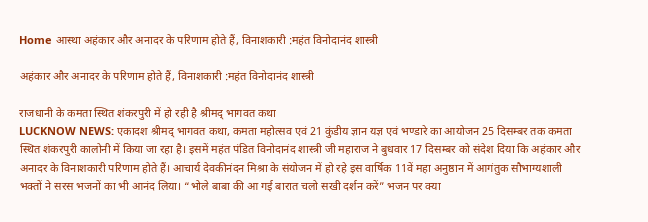Home आस्था अहंकार और अनादर के परिणाम होते हैं, विनाशकारी :महंत विनोदानंद शास्त्री

अहंकार और अनादर के परिणाम होते हैं, विनाशकारी :महंत विनोदानंद शास्त्री

राजधानी के कमता स्थित शंकरपुरी में हो रही है श्रीमद् भागवत कथा
LUCKNOW NEWS: एकादश श्रीमद् भागवत कथा, कमता महोत्सव एवं 21 कुंडीय ज्ञान यज्ञ एवं भण्डारे का आयोजन 25 दिसम्बर तक कमता स्थित शंकरपुरी कालोनी में किया जा रहा है। इसमें महंत पंडित विनोदानंद शास्त्री जी महाराज ने बुधवार 17 दिसम्बर को संदेश दिया कि अहंकार और अनादर के विनाशकारी परिणाम होते हैं। आचार्य देवकीनंदन मिश्रा के संयोजन में हो रहे इस वार्षिक 11वें महा अनुष्ठान में आगंतुक सौभाग्यशाली भक्तों ने सरस भजनों का भी आनंद लिया। “भोले बाबा की आ गई बारात चलो सखी दर्शन करें” भजन पर क्या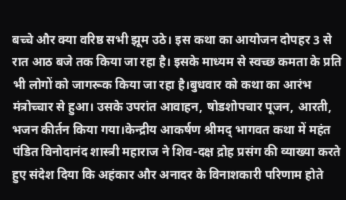बच्चे और क्या वरिष्ठ सभी झूम उठे। इस कथा का आयोजन दोपहर 3 से रात आठ बजे तक किया जा रहा है। इसके माध्यम से स्वच्छ कमता के प्रति भी लोगों को जागरूक किया जा रहा है।बुधवार को कथा का आरंभ मंत्रोच्चार से हुआ। उसके उपरांत आवाहन, षोडशोपचार पूजन, आरती, भजन कीर्तन किया गया।केन्द्रीय आकर्षण श्रीमद् भागवत कथा में महंत पंडित विनोदानंद शास्त्री महाराज ने शिव-दक्ष द्रोह प्रसंग की व्याख्या करते हुए संदेश दिया कि अहंकार और अनादर के विनाशकारी परिणाम होते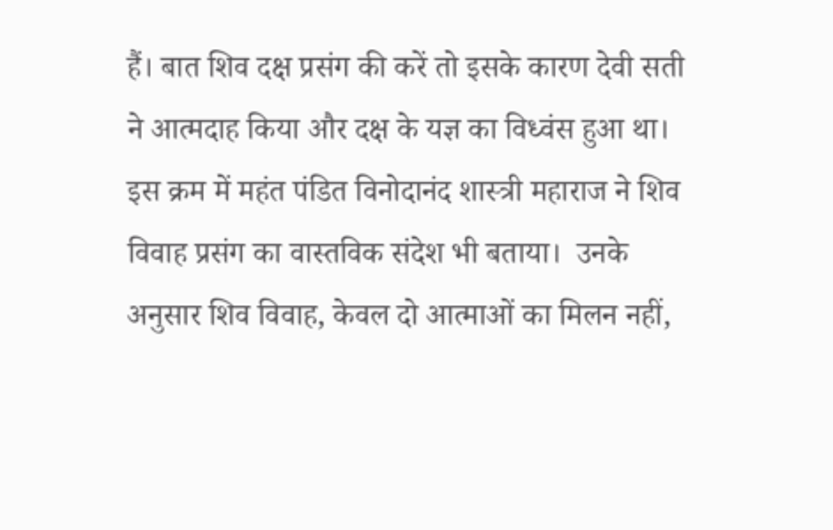हैं। बात शिव दक्ष प्रसंग की करें तो इसके कारण देवी सती ने आत्मदाह किया और दक्ष के यज्ञ का विध्वंस हुआ था। इस क्रम में महंत पंडित विनोदानंद शास्त्री महाराज ने शिव विवाह प्रसंग का वास्तविक संदेश भी बताया।  उनके अनुसार शिव विवाह, केवल दो आत्माओं का मिलन नहीं,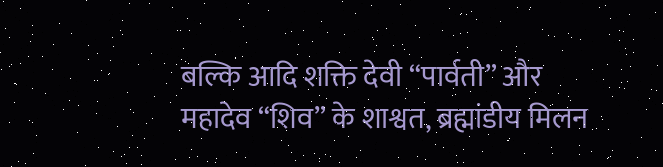बल्कि आदि शक्ति देवी “पार्वती” और महादेव “शिव” के शाश्वत, ब्रह्मांडीय मिलन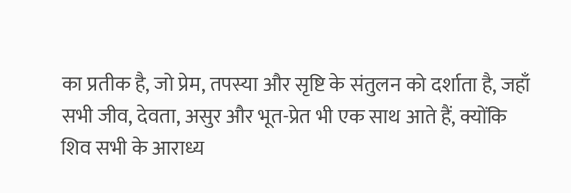का प्रतीक है, जो प्रेम, तपस्या और सृष्टि के संतुलन को दर्शाता है, जहाँ सभी जीव, देवता, असुर और भूत-प्रेत भी एक साथ आते हैं, क्योंकि शिव सभी के आराध्य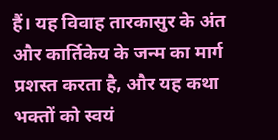हैं। यह विवाह तारकासुर के अंत और कार्तिकेय के जन्म का मार्ग प्रशस्त करता है, और यह कथा भक्तों को स्वयं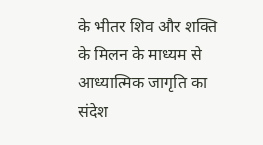के भीतर शिव और शक्ति के मिलन के माध्यम से आध्यात्मिक जागृति का संदेश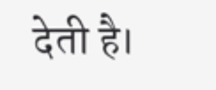देती है।